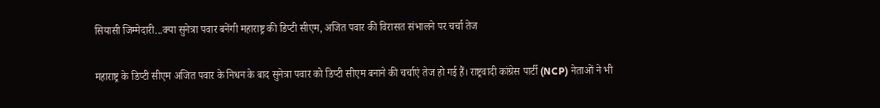सियासी जिम्मेदारी...क्या सुनेत्रा पवार बनेंगी महाराष्ट्र की डिप्टी सीएम, अजित पवार की विरासत संभालने पर चर्चा तेज

महाराष्ट्र के डिप्टी सीएम अजित पवार के निधन के बाद सुनेत्रा पवार को डिप्टी सीएम बनाने की चर्चाएं तेज हो गई हैं। राष्ट्रवादी कांग्रेस पार्टी (NCP) नेताओं ने भी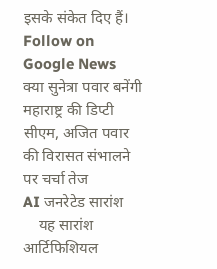इसके संकेत दिए हैं।
Follow on Google News
क्या सुनेत्रा पवार बनेंगी महाराष्ट्र की डिप्टी सीएम, अजित पवार की विरासत संभालने पर चर्चा तेज
AI जनरेटेड सारांश
    यह सारांश आर्टिफिशियल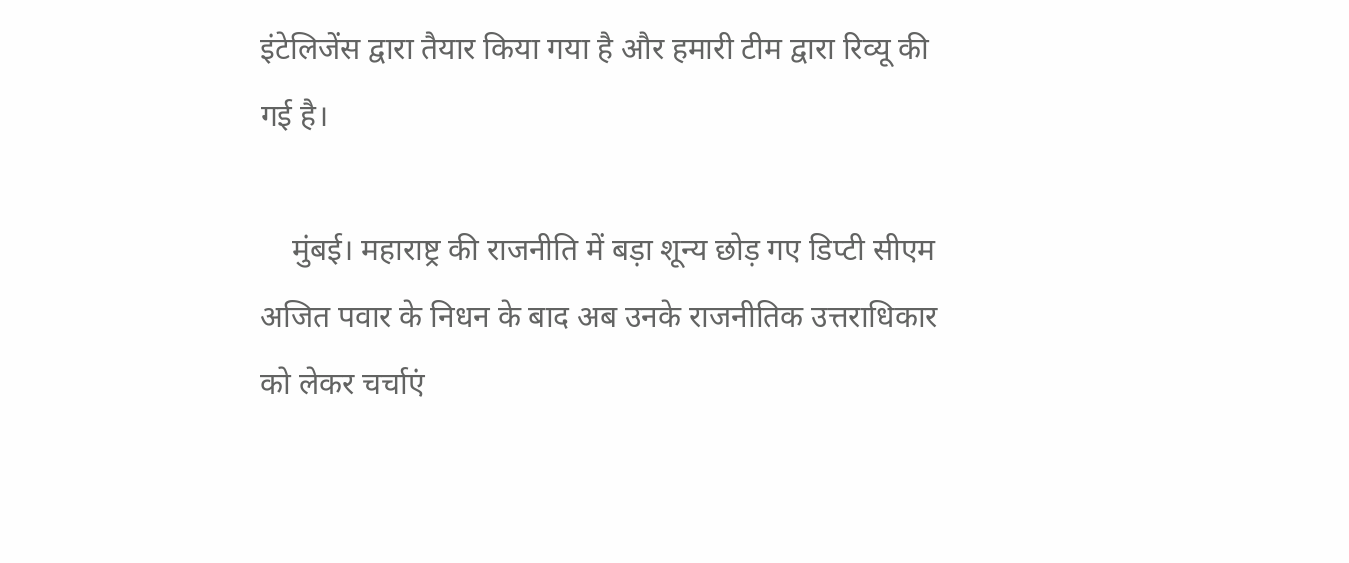इंटेलिजेंस द्वारा तैयार किया गया है और हमारी टीम द्वारा रिव्यू की गई है।

    मुंबई। महाराष्ट्र की राजनीति में बड़ा शून्य छोड़ गए डिप्टी सीएम अजित पवार के निधन के बाद अब उनके राजनीतिक उत्तराधिकार को लेकर चर्चाएं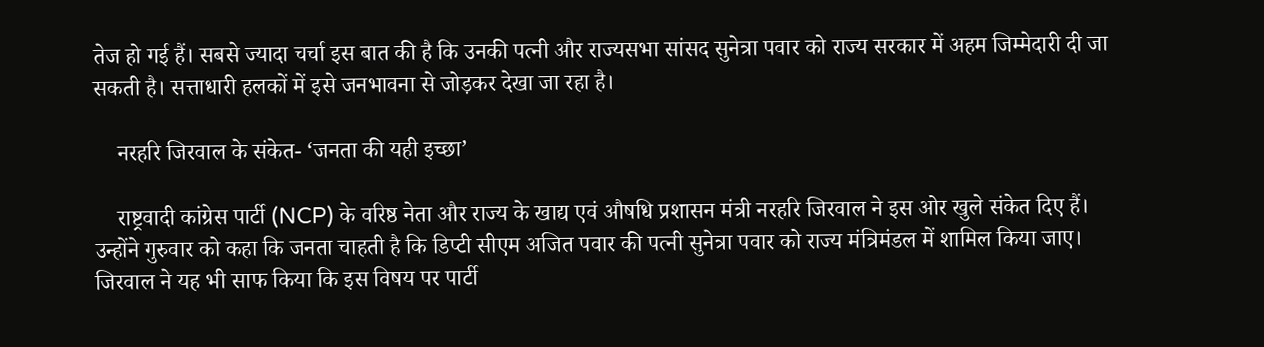तेज हो गई हैं। सबसे ज्यादा चर्चा इस बात की है कि उनकी पत्नी और राज्यसभा सांसद सुनेत्रा पवार को राज्य सरकार में अहम जिम्मेदारी दी जा सकती है। सत्ताधारी हलकों में इसे जनभावना से जोड़कर देखा जा रहा है।

    नरहरि जिरवाल के संकेत- ‘जनता की यही इच्छा’

    राष्ट्रवादी कांग्रेस पार्टी (NCP) के वरिष्ठ नेता और राज्य के खाद्य एवं औषधि प्रशासन मंत्री नरहरि जिरवाल ने इस ओर खुले संकेत दिए हैं। उन्होंने गुरुवार को कहा कि जनता चाहती है कि डिप्टी सीएम अजित पवार की पत्नी सुनेत्रा पवार को राज्य मंत्रिमंडल में शामिल किया जाए। जिरवाल ने यह भी साफ किया कि इस विषय पर पार्टी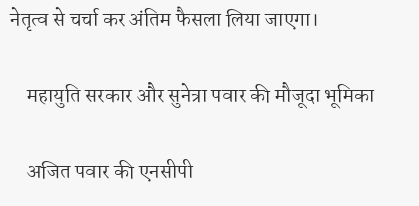नेतृत्व से चर्चा कर अंतिम फैसला लिया जाएगा।

    महायुति सरकार और सुनेत्रा पवार की मौजूदा भूमिका

    अजित पवार की एनसीपी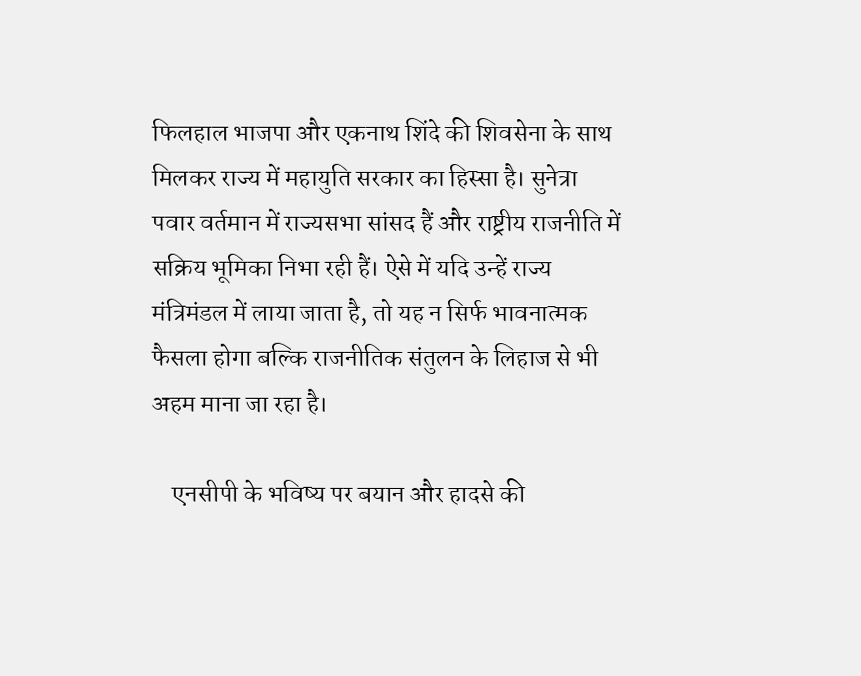फिलहाल भाजपा और एकनाथ शिंदे की शिवसेना के साथ मिलकर राज्य में महायुति सरकार का हिस्सा है। सुनेत्रा पवार वर्तमान में राज्यसभा सांसद हैं और राष्ट्रीय राजनीति में सक्रिय भूमिका निभा रही हैं। ऐसे में यदि उन्हें राज्य मंत्रिमंडल में लाया जाता है, तो यह न सिर्फ भावनात्मक फैसला होगा बल्कि राजनीतिक संतुलन के लिहाज से भी अहम माना जा रहा है।

    एनसीपी के भविष्य पर बयान और हादसे की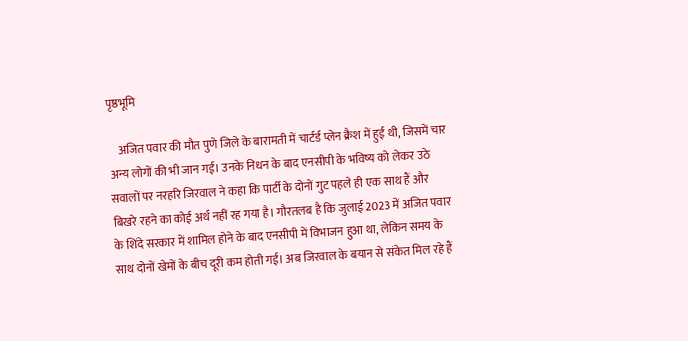पृष्ठभूमि

    अजित पवार की मौत पुणे जिले के बारामती में चार्टर्ड प्लेन क्रैश में हुई थी, जिसमें चार अन्य लोगों की भी जान गई। उनके निधन के बाद एनसीपी के भविष्य को लेकर उठे सवालों पर नरहरि जिरवाल ने कहा कि पार्टी के दोनों गुट पहले ही एक साथ हैं और बिखरे रहने का कोई अर्थ नहीं रह गया है। गौरतलब है कि जुलाई 2023 में अजित पवार के शिंदे सरकार में शामिल होने के बाद एनसीपी में विभाजन हुआ था, लेकिन समय के साथ दोनों खेमों के बीच दूरी कम होती गई। अब जिरवाल के बयान से संकेत मिल रहे हैं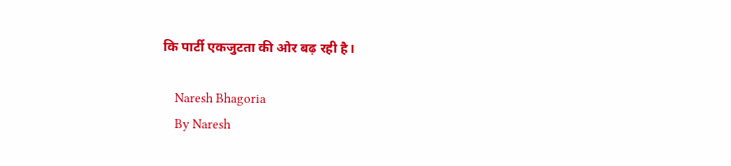कि पार्टी एकजुटता की ओर बढ़ रही है।

    Naresh Bhagoria
    By Naresh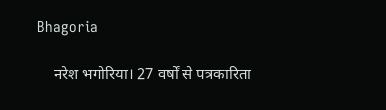Bhagoria

    नरेश भगोरिया। 27 वर्षों से पत्रकारिता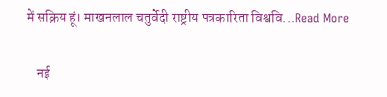में सक्रिय हूं। माखनलाल चतुर्वेदी राष्ट्रीय पत्रकारिता विश्ववि...Read More

    नई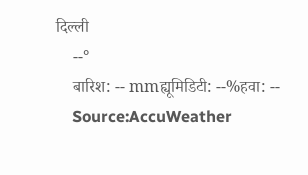दिल्ली
    --°
    बारिश: -- mmह्यूमिडिटी: --%हवा: --
    Source:AccuWeather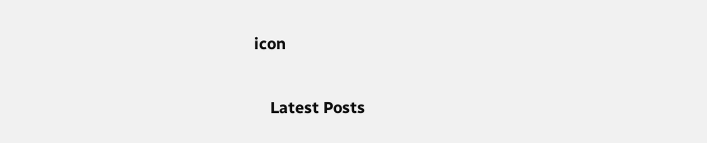icon

    Latest Posts